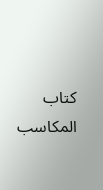كتاب المكاسب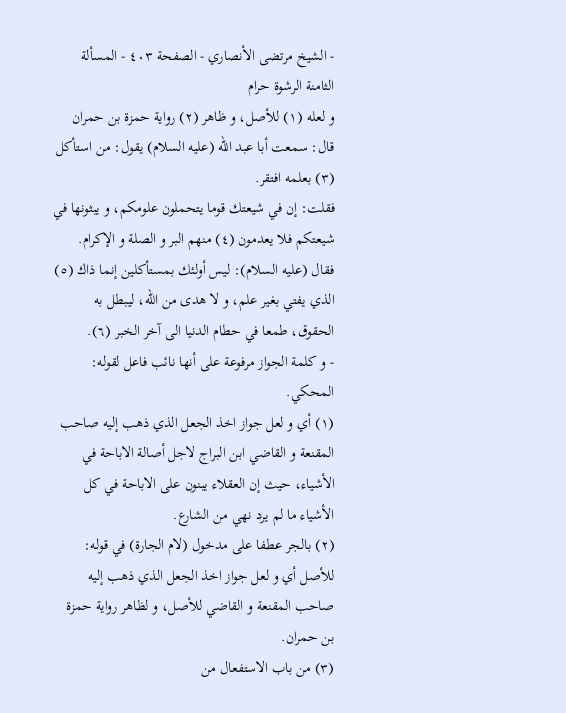- الشيخ مرتضى الأنصاري - الصفحة ٤٠٣ - المسألة الثامنة الرشوة حرام
و لعله (١) للأصل، و ظاهر (٢) رواية حمزة بن حمران قال: سمعت أبا عبد اللّه (عليه السلام) يقول: من استأكل (٣) بعلمه افتقر.
فقلت: إن في شيعتك قوما يتحملون علومكم، و يبثونها في شيعتكم فلا يعدمون (٤) منهم البر و الصلة و الإكرام.
فقال (عليه السلام): ليس أولئك بمستأكلين إنما ذاك (٥) الذي يفتي بغير علم، و لا هدى من اللّه، ليبطل به الحقوق، طمعا في حطام الدنيا الى آخر الخبر (٦).
- و كلمة الجواز مرفوعة على أنها نائب فاعل لقوله: المحكي.
(١) أي و لعل جواز اخذ الجعل الذي ذهب إليه صاحب المقنعة و القاضي ابن البراج لاجل أصالة الاباحة في الأشياء، حيث إن العقلاء يبنون على الاباحة في كل الأشياء ما لم يرد نهي من الشارع.
(٢) بالجر عطفا على مدخول (لام الجارة) في قوله: للأصل أي و لعل جواز اخذ الجعل الذي ذهب إليه صاحب المقنعة و القاضي للأصل، و لظاهر رواية حمزة بن حمران.
(٣) من باب الاستفعال من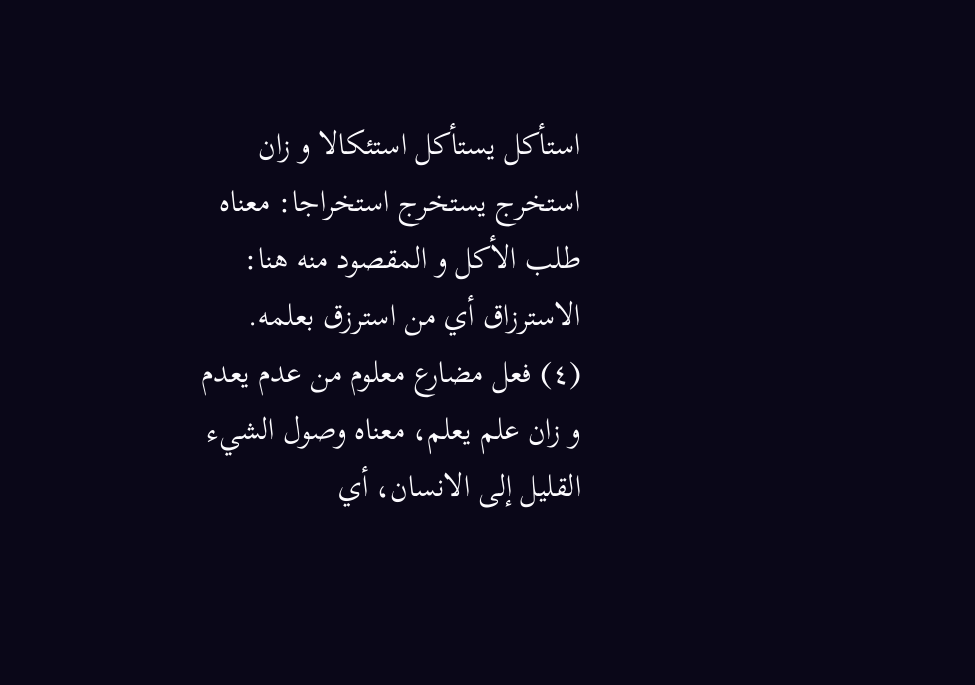استأكل يستأكل استئكالا و زان استخرج يستخرج استخراجا: معناه طلب الأكل و المقصود منه هنا: الاسترزاق أي من استرزق بعلمه.
(٤) فعل مضارع معلوم من عدم يعدم و زان علم يعلم، معناه وصول الشيء القليل إلى الانسان، أي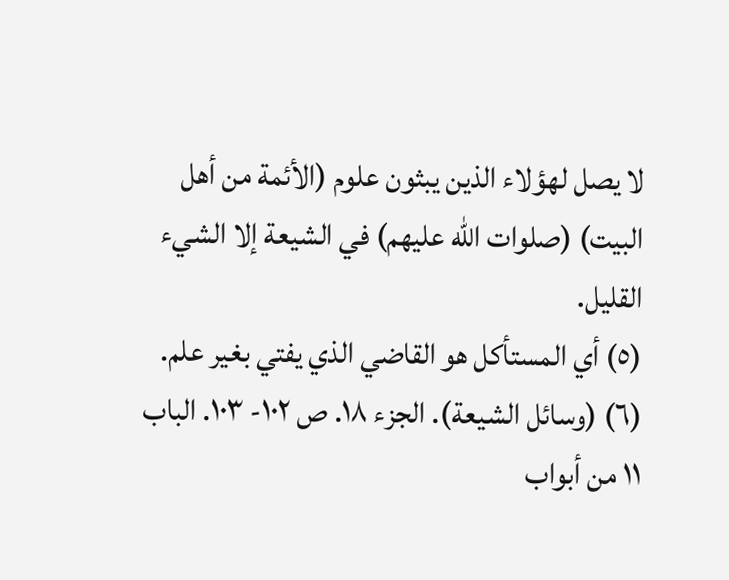لا يصل لهؤلاء الذين يبثون علوم (الأئمة من أهل البيت) (صلوات اللّه عليهم) في الشيعة إلا الشيء القليل.
(٥) أي المستأكل هو القاضي الذي يفتي بغير علم.
(٦) (وسائل الشيعة). الجزء ١٨. ص ١٠٢- ١٠٣. الباب ١١ من أبواب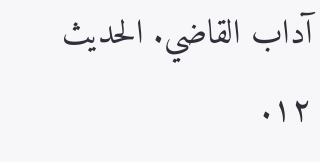آداب القاضي. الحديث ١٢.